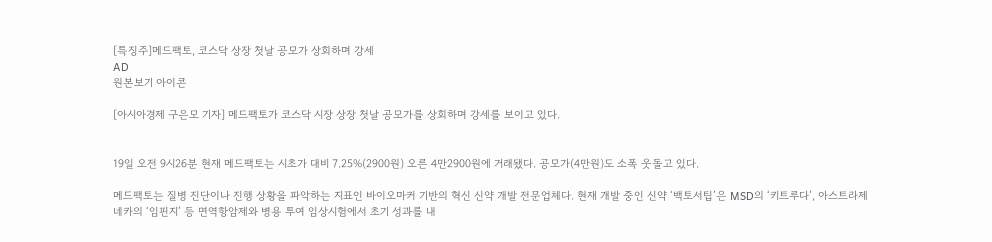[특징주]메드팩토, 코스닥 상장 첫날 공모가 상회하며 강세
AD
원본보기 아이콘

[아시아경제 구은모 기자] 메드팩토가 코스닥 시장 상장 첫날 공모가를 상회하며 강세를 보이고 있다.


19일 오전 9시26분 현재 메드팩토는 시초가 대비 7.25%(2900원) 오른 4만2900원에 거래됐다. 공모가(4만원)도 소폭 웃돌고 있다.

메드팩토는 질병 진단이나 진행 상황을 파악하는 지표인 바이오마커 기반의 혁신 신약 개발 전문업체다. 현재 개발 중인 신약 ‘백토서팁’은 MSD의 ‘키트루다’, 아스트라제네카의 ‘임핀지’ 등 면역항암제와 병용 투여 임상시험에서 초기 성과를 내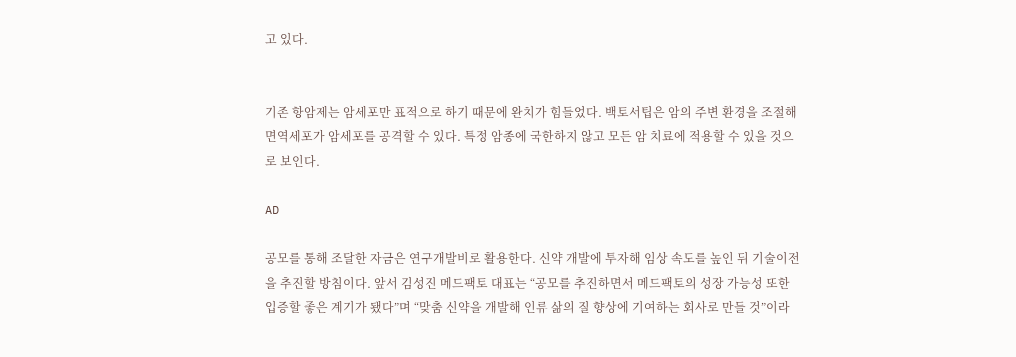고 있다.


기존 항암제는 암세포만 표적으로 하기 때문에 완치가 힘들었다. 백토서팁은 암의 주변 환경을 조절해 면역세포가 암세포를 공격할 수 있다. 특정 암종에 국한하지 않고 모든 암 치료에 적용할 수 있을 것으로 보인다.

AD

공모를 통해 조달한 자금은 연구개발비로 활용한다. 신약 개발에 투자해 임상 속도를 높인 뒤 기술이전을 추진할 방침이다. 앞서 김성진 메드팩토 대표는 “공모를 추진하면서 메드팩토의 성장 가능성 또한 입증할 좋은 계기가 됐다”며 “맞춤 신약을 개발해 인류 삶의 질 향상에 기여하는 회사로 만들 것”이라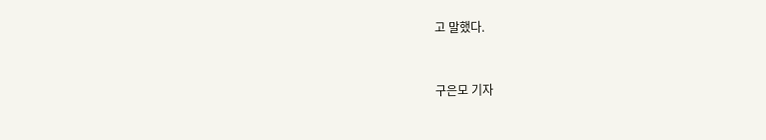고 말했다.


구은모 기자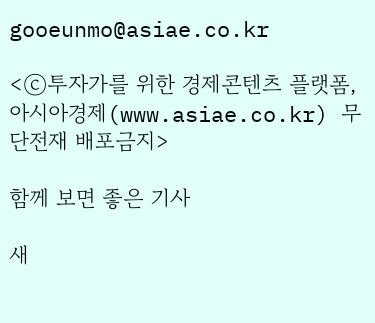gooeunmo@asiae.co.kr

<ⓒ투자가를 위한 경제콘텐츠 플랫폼, 아시아경제(www.asiae.co.kr) 무단전재 배포금지>

함께 보면 좋은 기사

새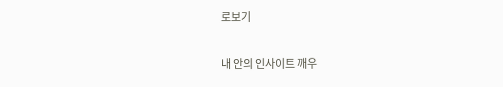로보기

내 안의 인사이트 깨우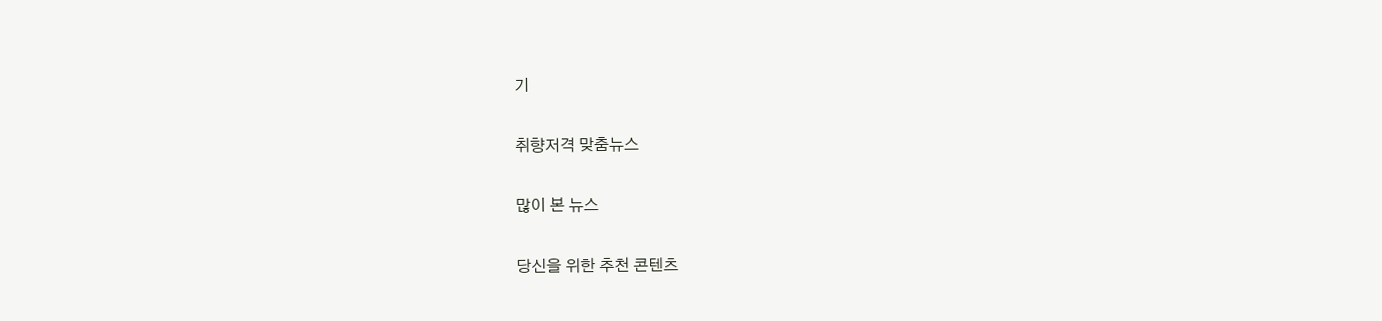기

취향저격 맞춤뉴스

많이 본 뉴스

당신을 위한 추천 콘텐츠